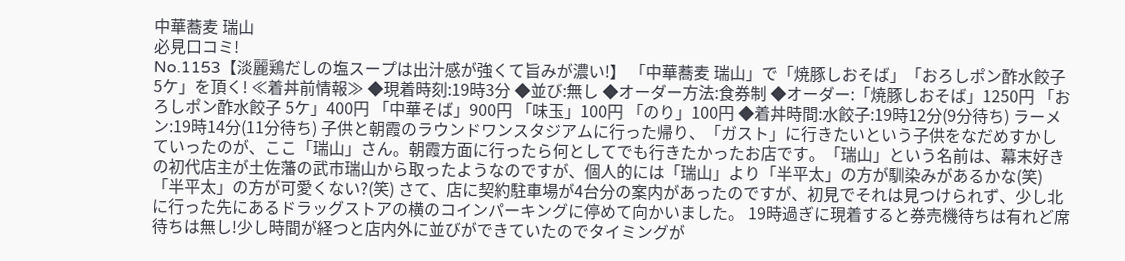中華蕎麦 瑞山
必見口コミ!
No.1153【淡麗鶏だしの塩スープは出汁感が強くて旨みが濃い!】 「中華蕎麦 瑞山」で「焼豚しおそば」「おろしポン酢水餃子 5ケ」を頂く! ≪着丼前情報≫ ◆現着時刻:19時3分 ◆並び:無し ◆オーダー方法:食券制 ◆オーダー:「焼豚しおそば」1250円 「おろしポン酢水餃子 5ケ」400円 「中華そば」900円 「味玉」100円 「のり」100円 ◆着丼時間:水餃子:19時12分(9分待ち) ラーメン:19時14分(11分待ち) 子供と朝霞のラウンドワンスタジアムに行った帰り、「ガスト」に行きたいという子供をなだめすかしていったのが、ここ「瑞山」さん。朝霞方面に行ったら何としてでも行きたかったお店です。「瑞山」という名前は、幕末好きの初代店主が土佐藩の武市瑞山から取ったようなのですが、個人的には「瑞山」より「半平太」の方が馴染みがあるかな(笑)「半平太」の方が可愛くない?(笑) さて、店に契約駐車場が4台分の案内があったのですが、初見でそれは見つけられず、少し北に行った先にあるドラッグストアの横のコインパーキングに停めて向かいました。 19時過ぎに現着すると券売機待ちは有れど席待ちは無し!少し時間が経つと店内外に並びができていたのでタイミングが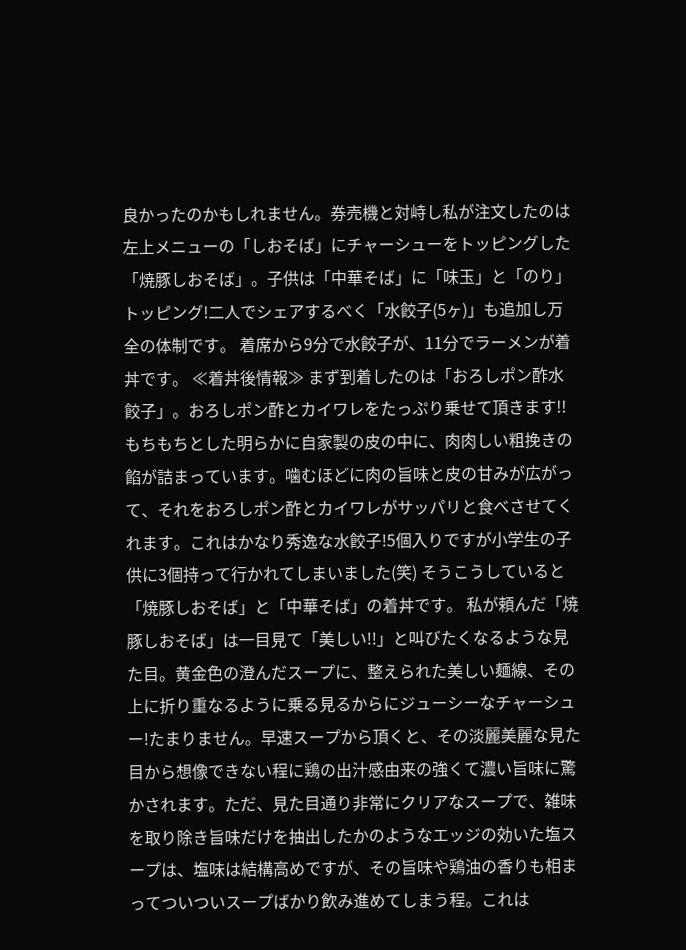良かったのかもしれません。券売機と対峙し私が注文したのは左上メニューの「しおそば」にチャーシューをトッピングした「焼豚しおそば」。子供は「中華そば」に「味玉」と「のり」トッピング!二人でシェアするべく「水餃子(5ヶ)」も追加し万全の体制です。 着席から9分で水餃子が、11分でラーメンが着丼です。 ≪着丼後情報≫ まず到着したのは「おろしポン酢水餃子」。おろしポン酢とカイワレをたっぷり乗せて頂きます!!もちもちとした明らかに自家製の皮の中に、肉肉しい粗挽きの餡が詰まっています。噛むほどに肉の旨味と皮の甘みが広がって、それをおろしポン酢とカイワレがサッパリと食べさせてくれます。これはかなり秀逸な水餃子!5個入りですが小学生の子供に3個持って行かれてしまいました(笑) そうこうしていると「焼豚しおそば」と「中華そば」の着丼です。 私が頼んだ「焼豚しおそば」は一目見て「美しい!!」と叫びたくなるような見た目。黄金色の澄んだスープに、整えられた美しい麺線、その上に折り重なるように乗る見るからにジューシーなチャーシュー!たまりません。早速スープから頂くと、その淡麗美麗な見た目から想像できない程に鶏の出汁感由来の強くて濃い旨味に驚かされます。ただ、見た目通り非常にクリアなスープで、雑味を取り除き旨味だけを抽出したかのようなエッジの効いた塩スープは、塩味は結構高めですが、その旨味や鶏油の香りも相まってついついスープばかり飲み進めてしまう程。これは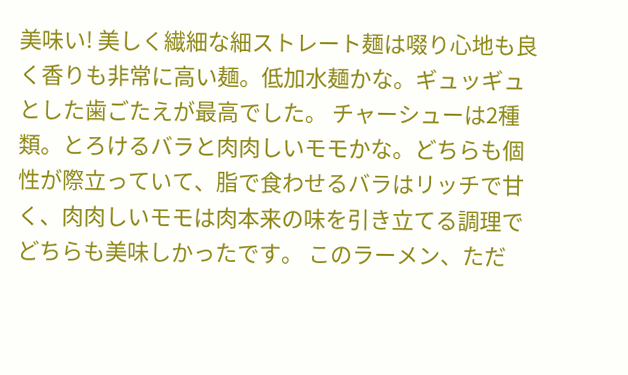美味い! 美しく繊細な細ストレート麺は啜り心地も良く香りも非常に高い麺。低加水麺かな。ギュッギュとした歯ごたえが最高でした。 チャーシューは2種類。とろけるバラと肉肉しいモモかな。どちらも個性が際立っていて、脂で食わせるバラはリッチで甘く、肉肉しいモモは肉本来の味を引き立てる調理でどちらも美味しかったです。 このラーメン、ただ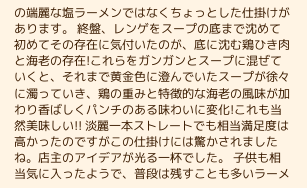の端麗な塩ラーメンではなくちょっとした仕掛けがあります。 終盤、レンゲをスープの底まで沈めて初めてその存在に気付いたのが、底に沈む鶏ひき肉と海老の存在!これらをガンガンとスープに混ぜていくと、それまで黄金色に澄んでいたスープが徐々に濁っていき、鶏の重みと特徴的な海老の風味が加わり香ばしくパンチのある味わいに変化!これも当然美味しい!! 淡麗一本ストレートでも相当満足度は高かったのですがこの仕掛けには驚かされましたね。店主のアイデアが光る一杯でした。 子供も相当気に入ったようで、普段は残すことも多いラーメ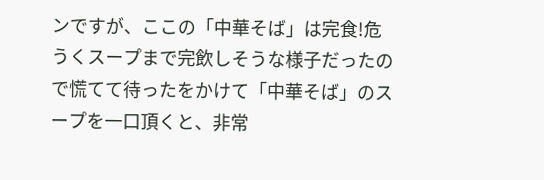ンですが、ここの「中華そば」は完食!危うくスープまで完飲しそうな様子だったので慌てて待ったをかけて「中華そば」のスープを一口頂くと、非常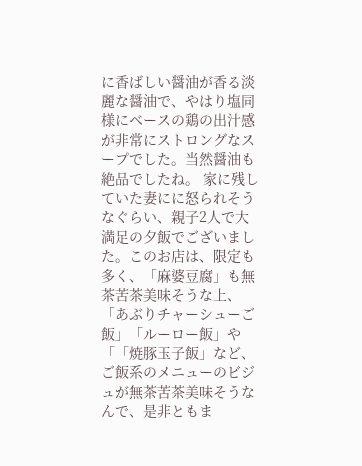に香ばしい醤油が香る淡麗な醤油で、やはり塩同様にベースの鶏の出汁感が非常にストロングなスープでした。当然醤油も絶品でしたね。 家に残していた妻にに怒られそうなぐらい、親子2人で大満足の夕飯でございました。このお店は、限定も多く、「麻婆豆腐」も無茶苦茶美味そうな上、「あぶりチャーシューご飯」「ルーロー飯」や「「焼豚玉子飯」など、ご飯系のメニューのビジュが無茶苦茶美味そうなんで、是非ともま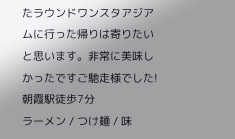たラウンドワンスタアジアムに行った帰りは寄りたいと思います。非常に美味しかったですご馳走様でした!
朝霞駅徒歩7分
ラーメン / つけ麺 / 味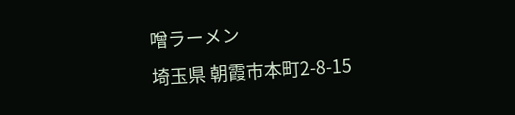噌ラーメン
埼玉県 朝霞市本町2-8-15